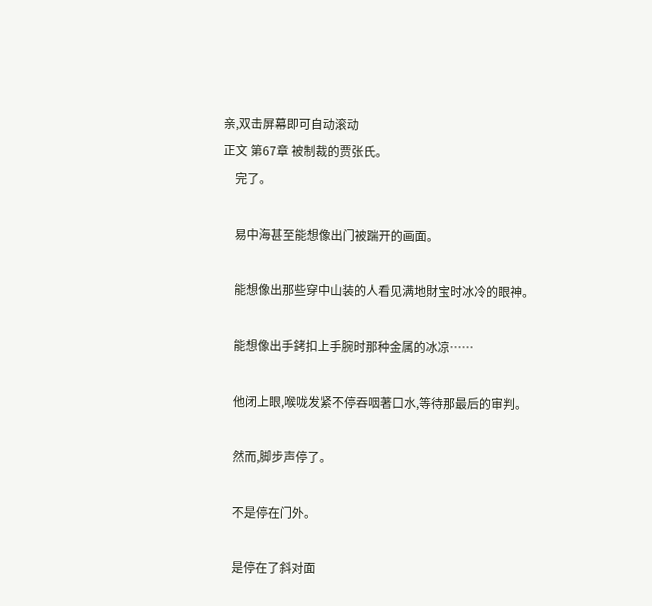亲,双击屏幕即可自动滚动
正文 第67章 被制裁的贾张氏。
    完了。

    易中海甚至能想像出门被踹开的画面。

    能想像出那些穿中山装的人看见满地財宝时冰冷的眼神。

    能想像出手銬扣上手腕时那种金属的冰凉……

    他闭上眼,喉咙发紧不停吞咽著口水,等待那最后的审判。

    然而,脚步声停了。

    不是停在门外。

    是停在了斜对面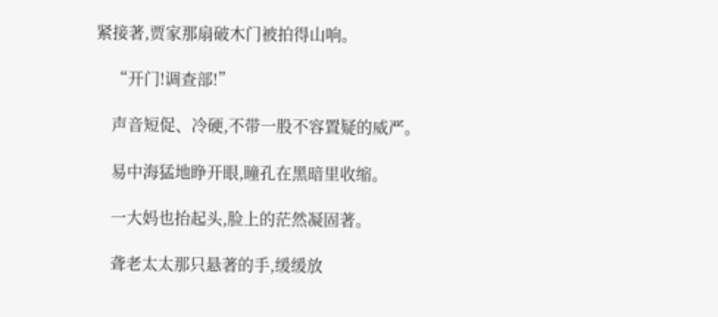紧接著,贾家那扇破木门被拍得山响。

    “开门!调查部!”

    声音短促、冷硬,不带一股不容置疑的威严。

    易中海猛地睁开眼,瞳孔在黑暗里收缩。

    一大妈也抬起头,脸上的茫然凝固著。

    聋老太太那只悬著的手,缓缓放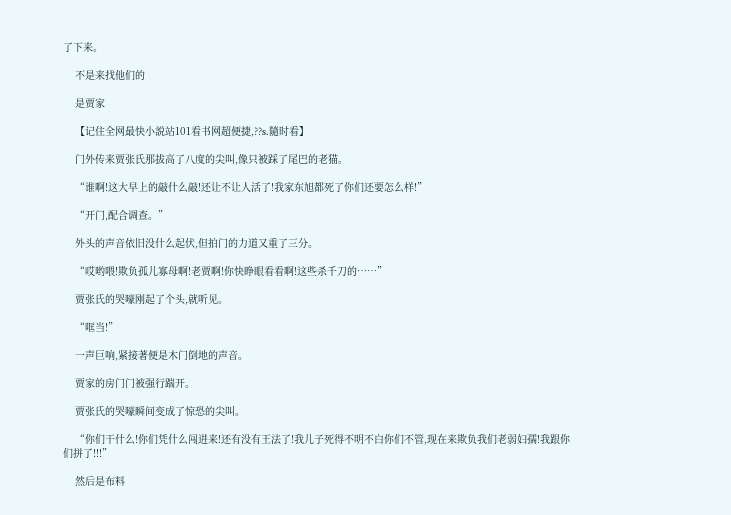了下来。

    不是来找他们的

    是贾家

    【记住全网最快小説站101看书网超便捷,??s.隨时看】

    门外传来贾张氏那拔高了八度的尖叫,像只被踩了尾巴的老猫。

    “谁啊!这大早上的敲什么敲!还让不让人活了!我家东旭都死了你们还要怎么样!”

    “开门,配合调查。”

    外头的声音依旧没什么起伏,但拍门的力道又重了三分。

    “哎哟喂!欺负孤儿寡母啊!老贾啊!你快睁眼看看啊!这些杀千刀的……”

    贾张氏的哭嚎刚起了个头,就听见。

    “哐当!”

    一声巨响,紧接著便是木门倒地的声音。

    贾家的房门门被强行踹开。

    贾张氏的哭嚎瞬间变成了惊恐的尖叫。

    “你们干什么!你们凭什么闯进来!还有没有王法了!我儿子死得不明不白你们不管,现在来欺负我们老弱妇孺!我跟你们拼了!!!”

    然后是布料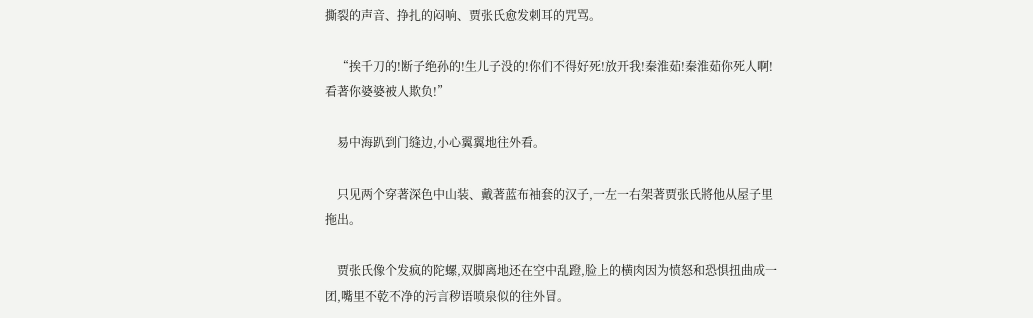撕裂的声音、挣扎的闷响、贾张氏愈发刺耳的咒骂。

    “挨千刀的!断子绝孙的!生儿子没的!你们不得好死!放开我!秦淮茹!秦淮茹你死人啊!看著你婆婆被人欺负!”

    易中海趴到门缝边,小心翼翼地往外看。

    只见两个穿著深色中山装、戴著蓝布袖套的汉子,一左一右架著贾张氏將他从屋子里拖出。

    贾张氏像个发疯的陀螺,双脚离地还在空中乱蹬,脸上的横肉因为愤怒和恐惧扭曲成一团,嘴里不乾不净的污言秽语喷泉似的往外冒。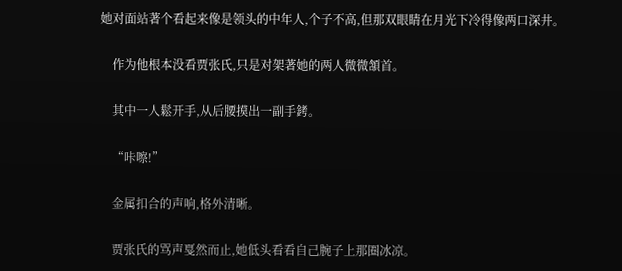她对面站著个看起来像是领头的中年人,个子不高,但那双眼睛在月光下冷得像两口深井。

    作为他根本没看贾张氏,只是对架著她的两人微微頷首。

    其中一人鬆开手,从后腰摸出一副手銬。

    “咔嚓!”

    金属扣合的声响,格外清晰。

    贾张氏的骂声戛然而止,她低头看看自己腕子上那圈冰凉。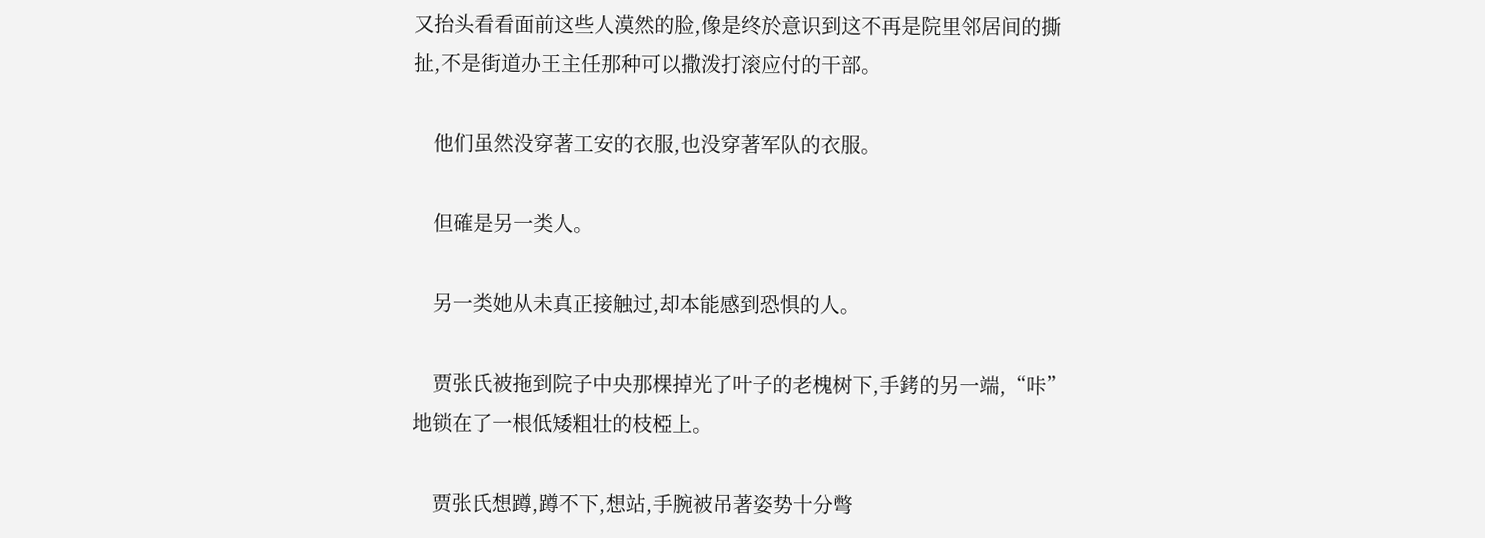又抬头看看面前这些人漠然的脸,像是终於意识到这不再是院里邻居间的撕扯,不是街道办王主任那种可以撒泼打滚应付的干部。

    他们虽然没穿著工安的衣服,也没穿著军队的衣服。

    但確是另一类人。

    另一类她从未真正接触过,却本能感到恐惧的人。

    贾张氏被拖到院子中央那棵掉光了叶子的老槐树下,手銬的另一端,“咔”地锁在了一根低矮粗壮的枝椏上。

    贾张氏想蹲,蹲不下,想站,手腕被吊著姿势十分彆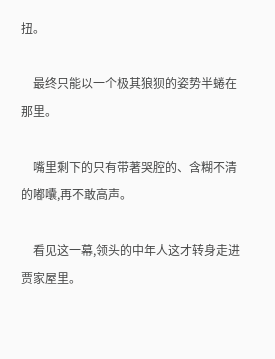扭。

    最终只能以一个极其狼狈的姿势半蜷在那里。

    嘴里剩下的只有带著哭腔的、含糊不清的嘟囔,再不敢高声。

    看见这一幕,领头的中年人这才转身走进贾家屋里。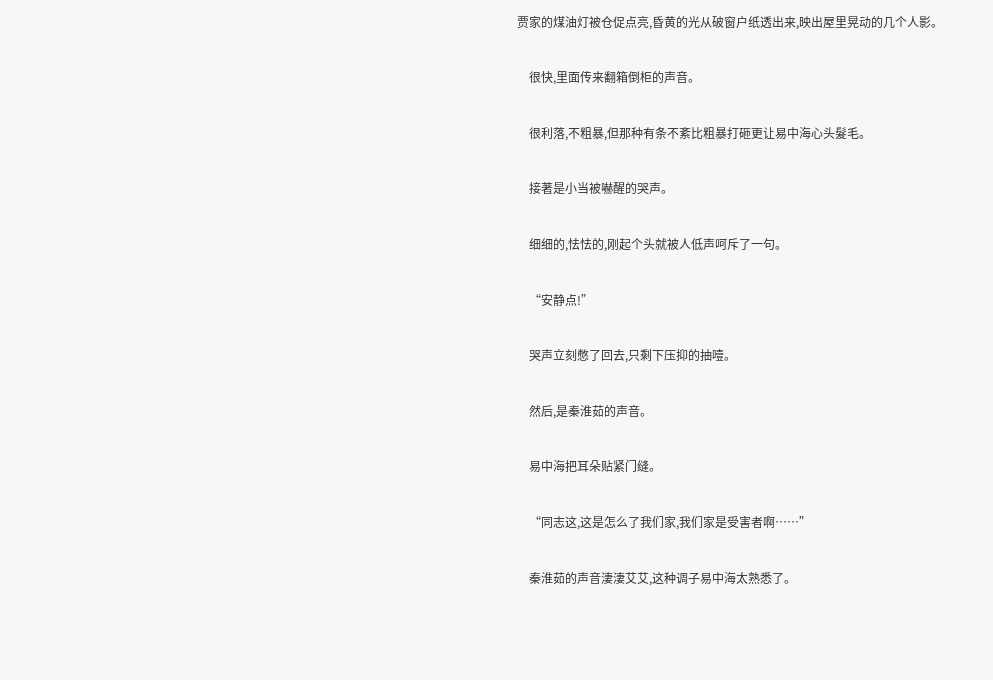贾家的煤油灯被仓促点亮,昏黄的光从破窗户纸透出来,映出屋里晃动的几个人影。

    很快,里面传来翻箱倒柜的声音。

    很利落,不粗暴,但那种有条不紊比粗暴打砸更让易中海心头髮毛。

    接著是小当被嚇醒的哭声。

    细细的,怯怯的,刚起个头就被人低声呵斥了一句。

    “安静点!”

    哭声立刻憋了回去,只剩下压抑的抽噎。

    然后,是秦淮茹的声音。

    易中海把耳朵贴紧门缝。

    “同志这,这是怎么了我们家,我们家是受害者啊……”

    秦淮茹的声音淒淒艾艾,这种调子易中海太熟悉了。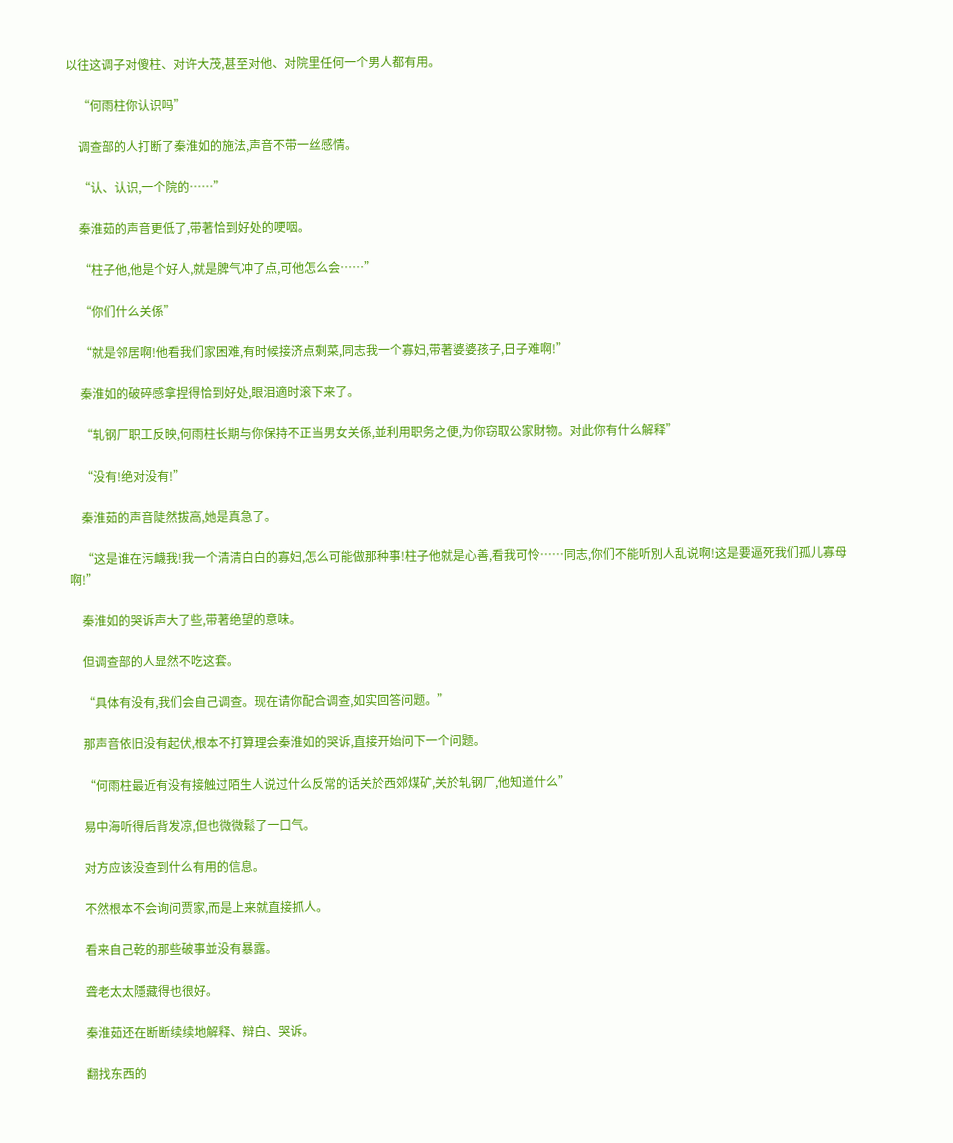以往这调子对傻柱、对许大茂,甚至对他、对院里任何一个男人都有用。

    “何雨柱你认识吗”

    调查部的人打断了秦淮如的施法,声音不带一丝感情。

    “认、认识,一个院的……”

    秦淮茹的声音更低了,带著恰到好处的哽咽。

    “柱子他,他是个好人,就是脾气冲了点,可他怎么会……”

    “你们什么关係”

    “就是邻居啊!他看我们家困难,有时候接济点剩菜,同志我一个寡妇,带著婆婆孩子,日子难啊!”

    秦淮如的破碎感拿捏得恰到好处,眼泪適时滚下来了。

    “轧钢厂职工反映,何雨柱长期与你保持不正当男女关係,並利用职务之便,为你窃取公家財物。对此你有什么解释”

    “没有!绝对没有!”

    秦淮茹的声音陡然拔高,她是真急了。

    “这是谁在污衊我!我一个清清白白的寡妇,怎么可能做那种事!柱子他就是心善,看我可怜……同志,你们不能听別人乱说啊!这是要逼死我们孤儿寡母啊!”

    秦淮如的哭诉声大了些,带著绝望的意味。

    但调查部的人显然不吃这套。

    “具体有没有,我们会自己调查。现在请你配合调查,如实回答问题。”

    那声音依旧没有起伏,根本不打算理会秦淮如的哭诉,直接开始问下一个问题。

    “何雨柱最近有没有接触过陌生人说过什么反常的话关於西郊煤矿,关於轧钢厂,他知道什么”

    易中海听得后背发凉,但也微微鬆了一口气。

    对方应该没查到什么有用的信息。

    不然根本不会询问贾家,而是上来就直接抓人。

    看来自己乾的那些破事並没有暴露。

    聋老太太隱藏得也很好。

    秦淮茹还在断断续续地解释、辩白、哭诉。

    翻找东西的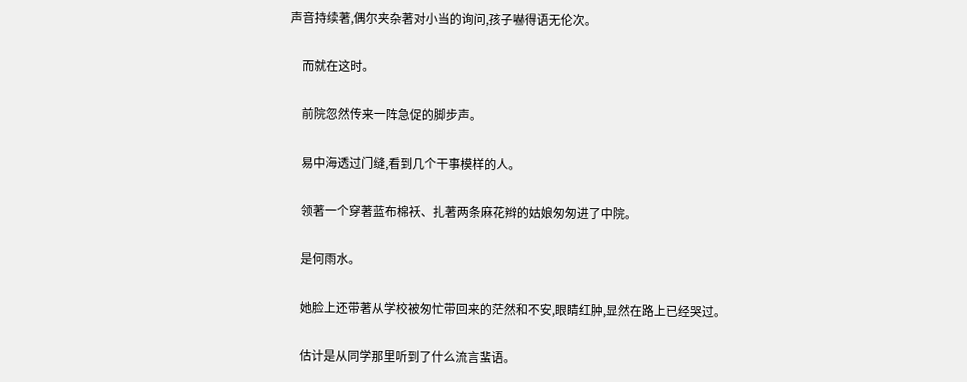声音持续著,偶尔夹杂著对小当的询问,孩子嚇得语无伦次。

    而就在这时。

    前院忽然传来一阵急促的脚步声。

    易中海透过门缝,看到几个干事模样的人。

    领著一个穿著蓝布棉袄、扎著两条麻花辫的姑娘匆匆进了中院。

    是何雨水。

    她脸上还带著从学校被匆忙带回来的茫然和不安,眼睛红肿,显然在路上已经哭过。

    估计是从同学那里听到了什么流言蜚语。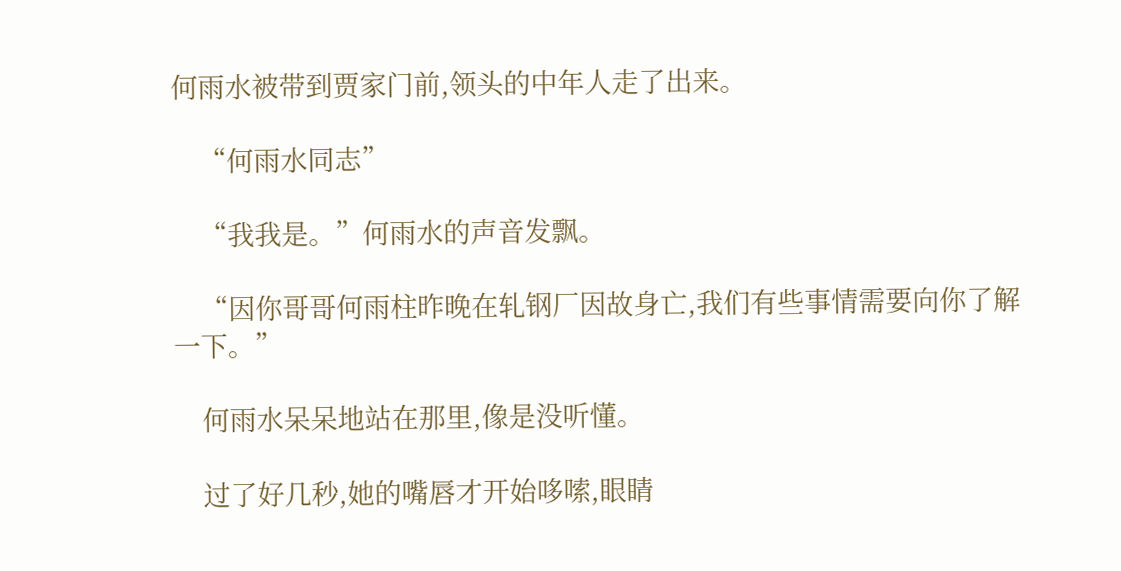何雨水被带到贾家门前,领头的中年人走了出来。

    “何雨水同志”

    “我我是。”何雨水的声音发飘。

    “因你哥哥何雨柱昨晚在轧钢厂因故身亡,我们有些事情需要向你了解一下。”

    何雨水呆呆地站在那里,像是没听懂。

    过了好几秒,她的嘴唇才开始哆嗦,眼睛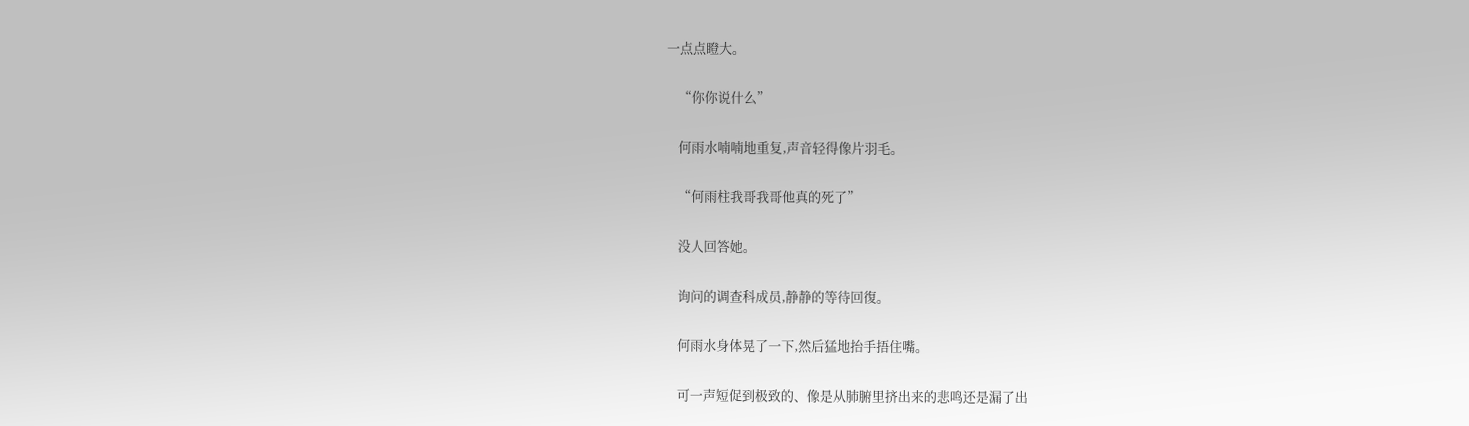一点点瞪大。

    “你你说什么”

    何雨水喃喃地重复,声音轻得像片羽毛。

    “何雨柱我哥我哥他真的死了”

    没人回答她。

    询问的调查科成员,静静的等待回復。

    何雨水身体晃了一下,然后猛地抬手捂住嘴。

    可一声短促到极致的、像是从肺腑里挤出来的悲鸣还是漏了出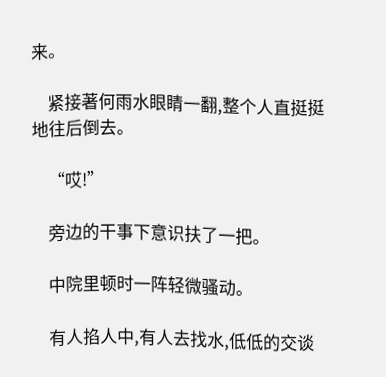来。

    紧接著何雨水眼睛一翻,整个人直挺挺地往后倒去。

    “哎!”

    旁边的干事下意识扶了一把。

    中院里顿时一阵轻微骚动。

    有人掐人中,有人去找水,低低的交谈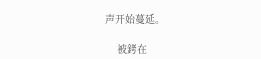声开始蔓延。

    被銬在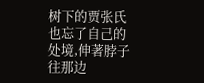树下的贾张氏也忘了自己的处境,伸著脖子往那边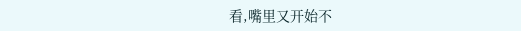看,嘴里又开始不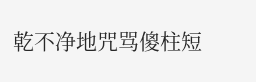乾不净地咒骂傻柱短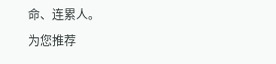命、连累人。
为您推荐